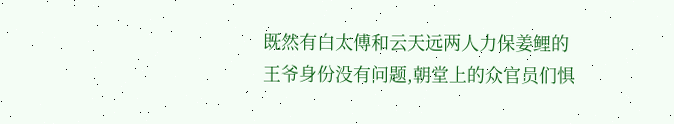既然有白太傅和云天远两人力保姜鲤的王爷身份没有问题,朝堂上的众官员们惧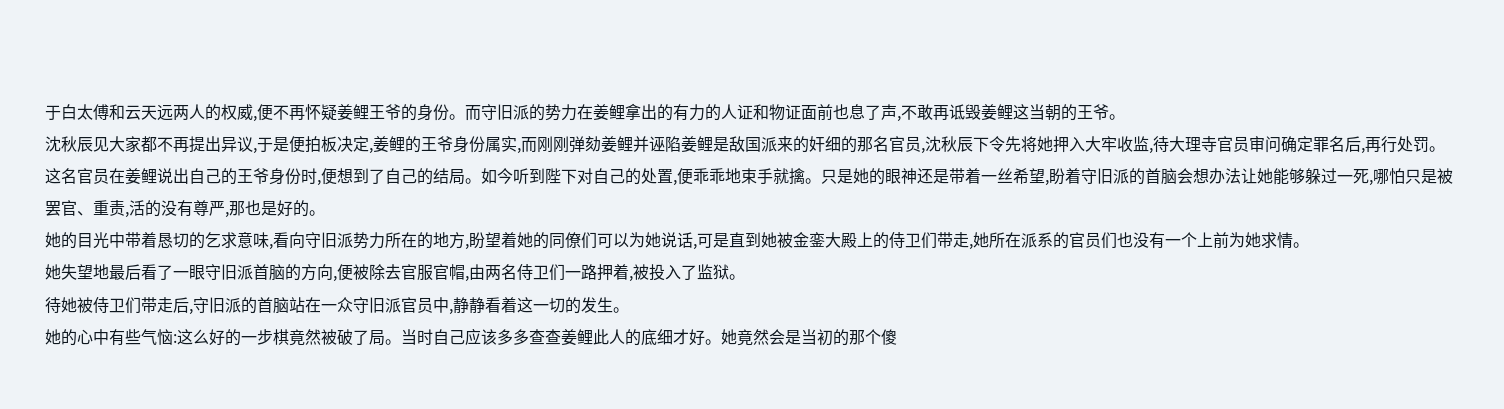于白太傅和云天远两人的权威,便不再怀疑姜鲤王爷的身份。而守旧派的势力在姜鲤拿出的有力的人证和物证面前也息了声,不敢再诋毁姜鲤这当朝的王爷。
沈秋辰见大家都不再提出异议,于是便拍板决定,姜鲤的王爷身份属实,而刚刚弹劾姜鲤并诬陷姜鲤是敌国派来的奸细的那名官员,沈秋辰下令先将她押入大牢收监,待大理寺官员审问确定罪名后,再行处罚。
这名官员在姜鲤说出自己的王爷身份时,便想到了自己的结局。如今听到陛下对自己的处置,便乖乖地束手就擒。只是她的眼神还是带着一丝希望,盼着守旧派的首脑会想办法让她能够躲过一死,哪怕只是被罢官、重责,活的没有尊严,那也是好的。
她的目光中带着恳切的乞求意味,看向守旧派势力所在的地方,盼望着她的同僚们可以为她说话,可是直到她被金銮大殿上的侍卫们带走,她所在派系的官员们也没有一个上前为她求情。
她失望地最后看了一眼守旧派首脑的方向,便被除去官服官帽,由两名侍卫们一路押着,被投入了监狱。
待她被侍卫们带走后,守旧派的首脑站在一众守旧派官员中,静静看着这一切的发生。
她的心中有些气恼:这么好的一步棋竟然被破了局。当时自己应该多多查查姜鲤此人的底细才好。她竟然会是当初的那个傻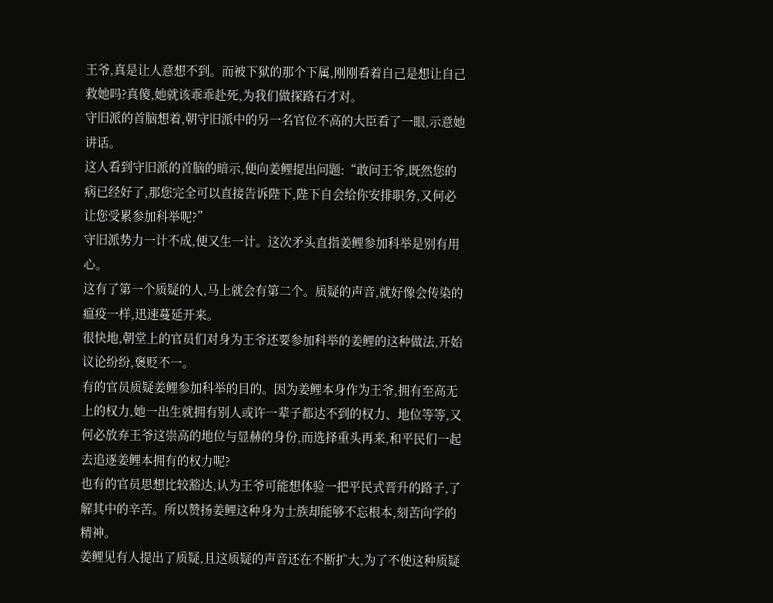王爷,真是让人意想不到。而被下狱的那个下属,刚刚看着自己是想让自己救她吗?真傻,她就该乖乖赴死,为我们做探路石才对。
守旧派的首脑想着,朝守旧派中的另一名官位不高的大臣看了一眼,示意她讲话。
这人看到守旧派的首脑的暗示,便向姜鲤提出问题:“敢问王爷,既然您的病已经好了,那您完全可以直接告诉陛下,陛下自会给你安排职务,又何必让您受累参加科举呢?”
守旧派势力一计不成,便又生一计。这次矛头直指姜鲤参加科举是别有用心。
这有了第一个质疑的人,马上就会有第二个。质疑的声音,就好像会传染的瘟疫一样,迅速蔓延开来。
很快地,朝堂上的官员们对身为王爷还要参加科举的姜鲤的这种做法,开始议论纷纷,褒贬不一。
有的官员质疑姜鲤参加科举的目的。因为姜鲤本身作为王爷,拥有至高无上的权力,她一出生就拥有别人或许一辈子都达不到的权力、地位等等,又何必放弃王爷这崇高的地位与显赫的身份,而选择重头再来,和平民们一起去追逐姜鲤本拥有的权力呢?
也有的官员思想比较豁达,认为王爷可能想体验一把平民式晋升的路子,了解其中的辛苦。所以赞扬姜鲤这种身为士族却能够不忘根本,刻苦向学的精神。
姜鲤见有人提出了质疑,且这质疑的声音还在不断扩大,为了不使这种质疑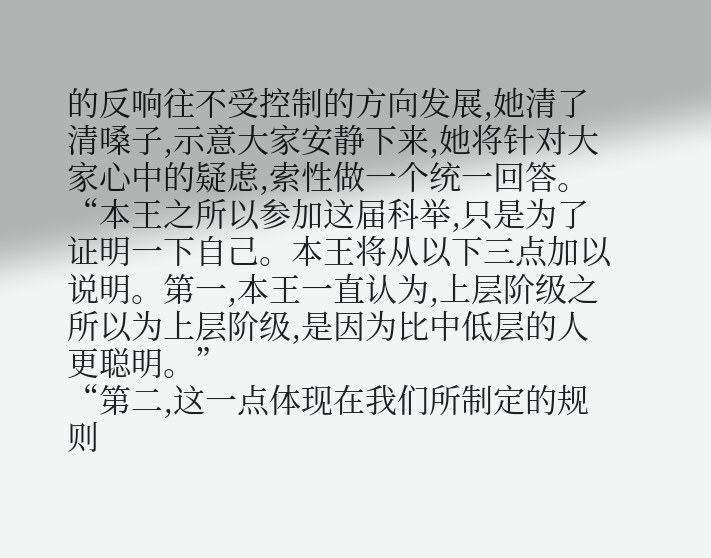的反响往不受控制的方向发展,她清了清嗓子,示意大家安静下来,她将针对大家心中的疑虑,索性做一个统一回答。
“本王之所以参加这届科举,只是为了证明一下自己。本王将从以下三点加以说明。第一,本王一直认为,上层阶级之所以为上层阶级,是因为比中低层的人更聪明。”
“第二,这一点体现在我们所制定的规则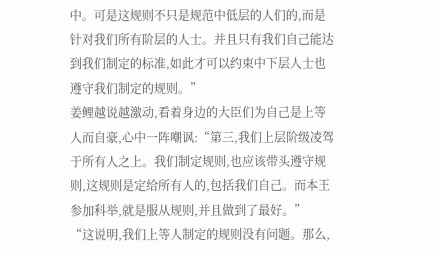中。可是这规则不只是规范中低层的人们的,而是针对我们所有阶层的人士。并且只有我们自己能达到我们制定的标准,如此才可以约束中下层人士也遵守我们制定的规则。”
姜鲤越说越激动,看着身边的大臣们为自己是上等人而自豪,心中一阵嘲讽:“第三,我们上层阶级凌驾于所有人之上。我们制定规则,也应该带头遵守规则,这规则是定给所有人的,包括我们自己。而本王参加科举,就是服从规则,并且做到了最好。”
“这说明,我们上等人制定的规则没有问题。那么,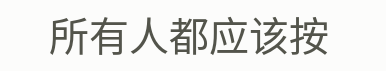所有人都应该按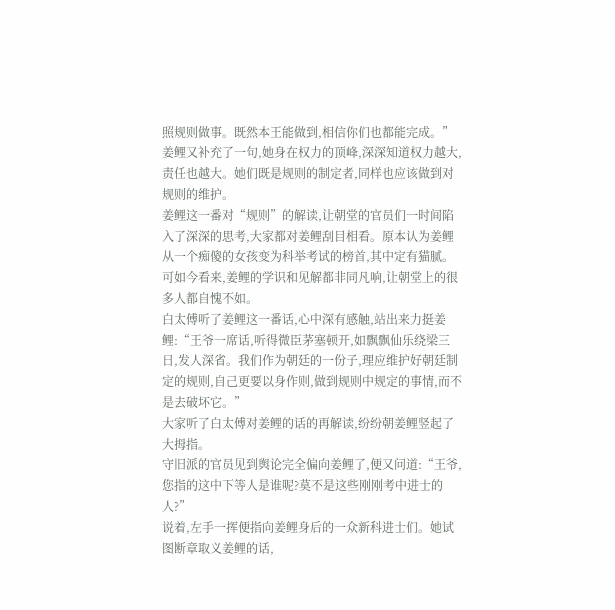照规则做事。既然本王能做到,相信你们也都能完成。”姜鲤又补充了一句,她身在权力的顶峰,深深知道权力越大,责任也越大。她们既是规则的制定者,同样也应该做到对规则的维护。
姜鲤这一番对“规则”的解读,让朝堂的官员们一时间陷入了深深的思考,大家都对姜鲤刮目相看。原本认为姜鲤从一个痴傻的女孩变为科举考试的榜首,其中定有猫腻。可如今看来,姜鲤的学识和见解都非同凡响,让朝堂上的很多人都自愧不如。
白太傅听了姜鲤这一番话,心中深有感触,站出来力挺姜鲤:“王爷一席话,听得微臣茅塞顿开,如飘飘仙乐绕梁三日,发人深省。我们作为朝廷的一份子,理应维护好朝廷制定的规则,自己更要以身作则,做到规则中规定的事情,而不是去破坏它。”
大家听了白太傅对姜鲤的话的再解读,纷纷朝姜鲤竖起了大拇指。
守旧派的官员见到舆论完全偏向姜鲤了,便又问道:“王爷,您指的这中下等人是谁呢?莫不是这些刚刚考中进士的人?”
说着,左手一挥便指向姜鲤身后的一众新科进士们。她试图断章取义姜鲤的话,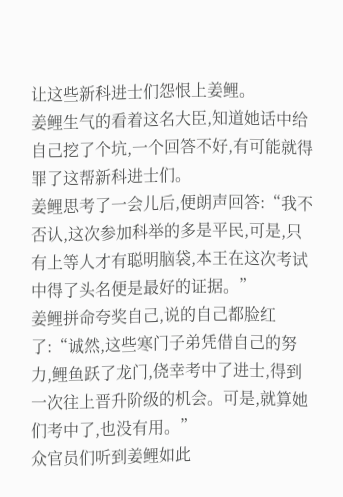让这些新科进士们怨恨上姜鲤。
姜鲤生气的看着这名大臣,知道她话中给自己挖了个坑,一个回答不好,有可能就得罪了这帮新科进士们。
姜鲤思考了一会儿后,便朗声回答:“我不否认,这次参加科举的多是平民,可是,只有上等人才有聪明脑袋,本王在这次考试中得了头名便是最好的证据。”
姜鲤拼命夸奖自己,说的自己都脸红了:“诚然,这些寒门子弟凭借自己的努力,鲤鱼跃了龙门,侥幸考中了进士,得到一次往上晋升阶级的机会。可是,就算她们考中了,也没有用。”
众官员们听到姜鲤如此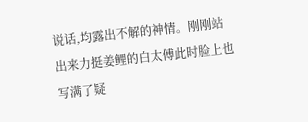说话,均露出不解的神情。刚刚站出来力挺姜鲤的白太傅此时脸上也写满了疑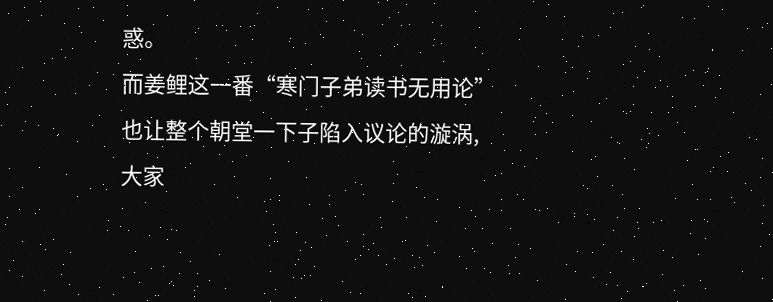惑。
而姜鲤这一番“寒门子弟读书无用论”也让整个朝堂一下子陷入议论的漩涡,大家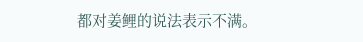都对姜鲤的说法表示不满。